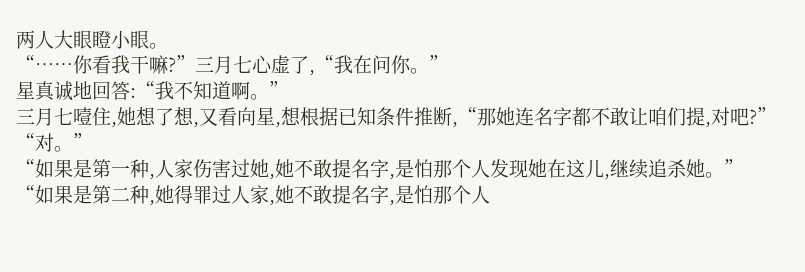两人大眼瞪小眼。
“……你看我干嘛?”三月七心虚了,“我在问你。”
星真诚地回答:“我不知道啊。”
三月七噎住,她想了想,又看向星,想根据已知条件推断,“那她连名字都不敢让咱们提,对吧?”
“对。”
“如果是第一种,人家伤害过她,她不敢提名字,是怕那个人发现她在这儿,继续追杀她。”
“如果是第二种,她得罪过人家,她不敢提名字,是怕那个人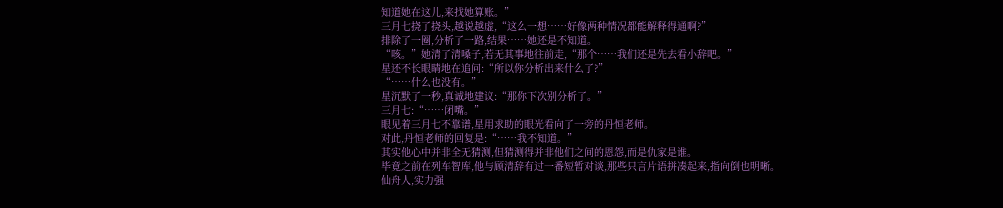知道她在这儿,来找她算账。”
三月七挠了挠头,越说越虚,“这么一想……好像两种情况都能解释得通啊?”
排除了一圈,分析了一路,结果……她还是不知道。
“咳。”她清了清嗓子,若无其事地往前走,“那个……我们还是先去看小辞吧。”
星还不长眼睛地在追问:“所以你分析出来什么了?”
“……什么也没有。”
星沉默了一秒,真诚地建议:“那你下次别分析了。”
三月七:“……闭嘴。”
眼见着三月七不靠谱,星用求助的眼光看向了一旁的丹恒老师。
对此,丹恒老师的回复是:“……我不知道。”
其实他心中并非全无猜测,但猜测得并非他们之间的恩怨,而是仇家是谁。
毕竟之前在列车智库,他与顾清辞有过一番短暂对谈,那些只言片语拼凑起来,指向倒也明晰。
仙舟人,实力强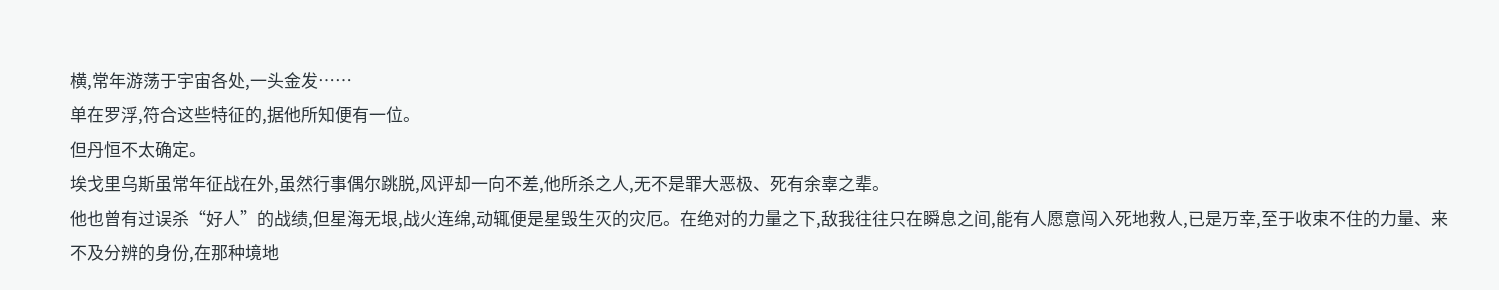横,常年游荡于宇宙各处,一头金发……
单在罗浮,符合这些特征的,据他所知便有一位。
但丹恒不太确定。
埃戈里乌斯虽常年征战在外,虽然行事偶尔跳脱,风评却一向不差,他所杀之人,无不是罪大恶极、死有余辜之辈。
他也曾有过误杀“好人”的战绩,但星海无垠,战火连绵,动辄便是星毁生灭的灾厄。在绝对的力量之下,敌我往往只在瞬息之间,能有人愿意闯入死地救人,已是万幸,至于收束不住的力量、来不及分辨的身份,在那种境地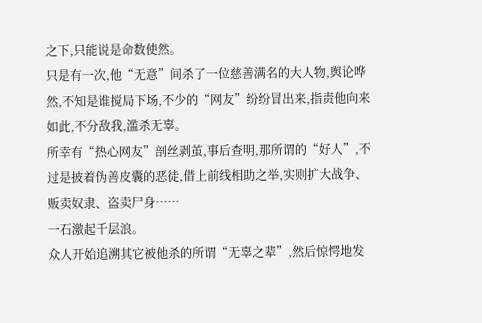之下,只能说是命数使然。
只是有一次,他“无意”间杀了一位慈善满名的大人物,舆论哗然,不知是谁搅局下场,不少的“网友”纷纷冒出来,指责他向来如此,不分敌我,滥杀无辜。
所幸有“热心网友”剖丝剥茧,事后查明,那所谓的“好人”,不过是披着伪善皮囊的恶徒,借上前线相助之举,实则扩大战争、贩卖奴隶、盗卖尸身……
一石激起千层浪。
众人开始追溯其它被他杀的所谓“无辜之辈”,然后惊愕地发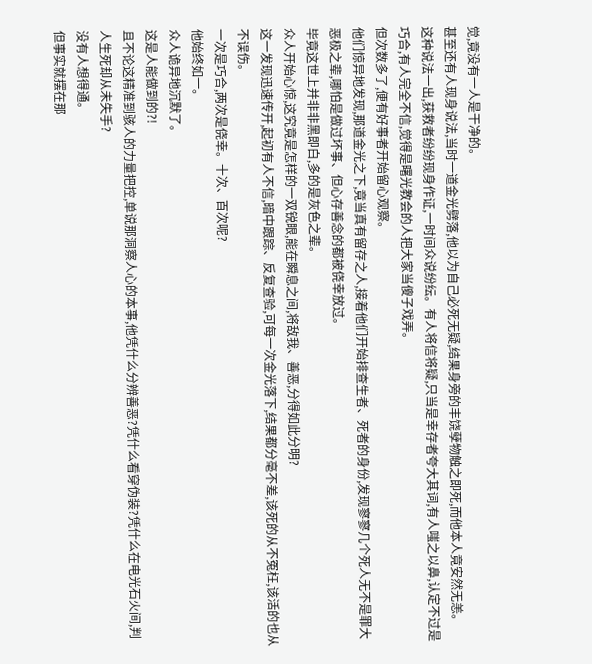觉,竟没有一人是干净的。
甚至还有人现身说法,当时一道金光劈落,他以为自己必死无疑,结果身旁的丰饶孽物触之即死,而他本人竟安然无恙。
这种说法一出,获救者纷纷现身作证,一时间众说纷纭。有人将信将疑,只当是幸存者夸大其词,有人嗤之以鼻,认定不过是巧合,有人完全不信,觉得是曙光教会的人把大家当傻子戏弄。
但次数多了,便有好事者开始留心观察。
他们惊异地发现,那道金光之下,竟当真有留存之人,接着他们开始排查生者、死者的身份,发现寥寥几个死人无不是罪大恶极之辈,哪怕是做过坏事、但心存善念的都被侥幸放过。
毕竟这世上并非非黑即白,多的是灰色之辈。
众人开始心惊,这究竟是怎样的一双锐眼,能在瞬息之间,将敌我、善恶,分得如此分明?
这一发现迅速传开,起初有人不信,暗中跟踪、反复查验,可每一次金光落下,结果都分毫不差,该死的从不冤枉,该活的也从不误伤。
一次是巧合,两次是侥幸。十次、百次呢?
他始终如一。
众人诡异地沉默了。
这是人能做到的?!
且不论这精准到骇人的力量把控,单说那洞察人心的本事,他凭什么分辨善恶?凭什么看穿伪装?凭什么在电光石火间,判人生死却从未失手?
没有人想得通。
但事实就摆在那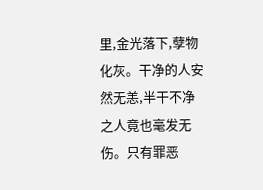里,金光落下,孽物化灰。干净的人安然无恙,半干不净之人竟也毫发无伤。只有罪恶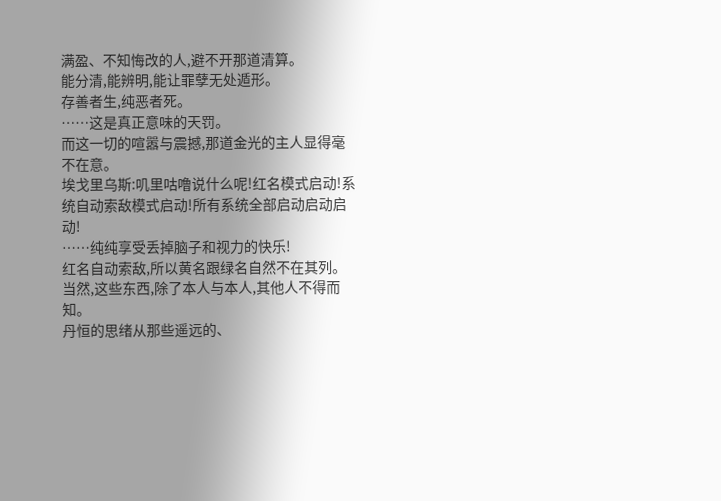满盈、不知悔改的人,避不开那道清算。
能分清,能辨明,能让罪孽无处遁形。
存善者生,纯恶者死。
……这是真正意味的天罚。
而这一切的喧嚣与震撼,那道金光的主人显得毫不在意。
埃戈里乌斯:叽里咕噜说什么呢!红名模式启动!系统自动索敌模式启动!所有系统全部启动启动启动!
……纯纯享受丢掉脑子和视力的快乐!
红名自动索敌,所以黄名跟绿名自然不在其列。
当然,这些东西,除了本人与本人,其他人不得而知。
丹恒的思绪从那些遥远的、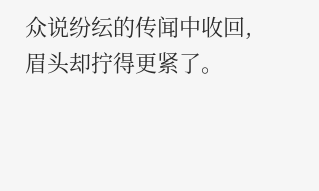众说纷纭的传闻中收回,眉头却拧得更紧了。